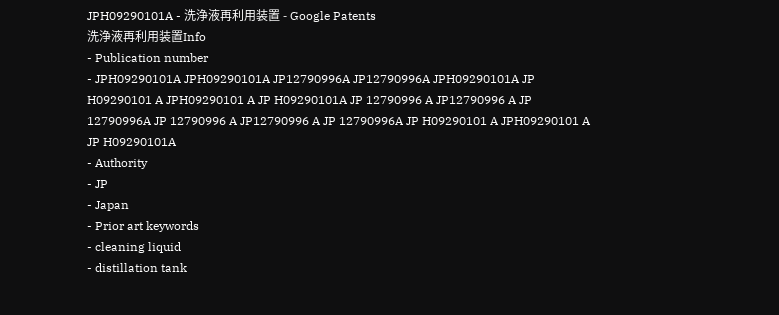JPH09290101A - 洗浄液再利用装置 - Google Patents
洗浄液再利用装置Info
- Publication number
- JPH09290101A JPH09290101A JP12790996A JP12790996A JPH09290101A JP H09290101 A JPH09290101 A JP H09290101A JP 12790996 A JP12790996 A JP 12790996A JP 12790996 A JP12790996 A JP 12790996A JP H09290101 A JPH09290101 A JP H09290101A
- Authority
- JP
- Japan
- Prior art keywords
- cleaning liquid
- distillation tank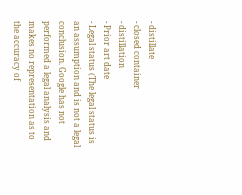- distillate
- closed container
- distillation
- Prior art date
- Legal status (The legal status is an assumption and is not a legal conclusion. Google has not performed a legal analysis and makes no representation as to the accuracy of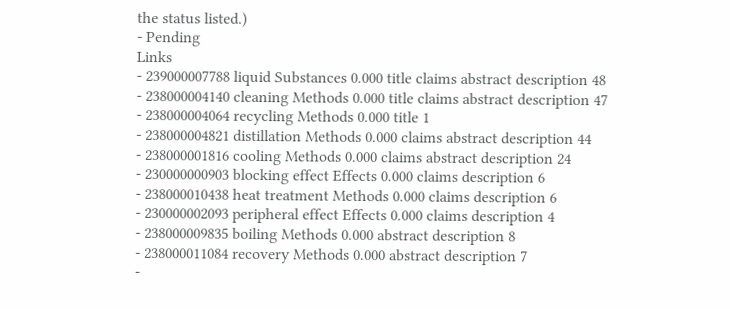the status listed.)
- Pending
Links
- 239000007788 liquid Substances 0.000 title claims abstract description 48
- 238000004140 cleaning Methods 0.000 title claims abstract description 47
- 238000004064 recycling Methods 0.000 title 1
- 238000004821 distillation Methods 0.000 claims abstract description 44
- 238000001816 cooling Methods 0.000 claims abstract description 24
- 230000000903 blocking effect Effects 0.000 claims description 6
- 238000010438 heat treatment Methods 0.000 claims description 6
- 230000002093 peripheral effect Effects 0.000 claims description 4
- 238000009835 boiling Methods 0.000 abstract description 8
- 238000011084 recovery Methods 0.000 abstract description 7
-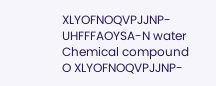XLYOFNOQVPJJNP-UHFFFAOYSA-N water Chemical compound O XLYOFNOQVPJJNP-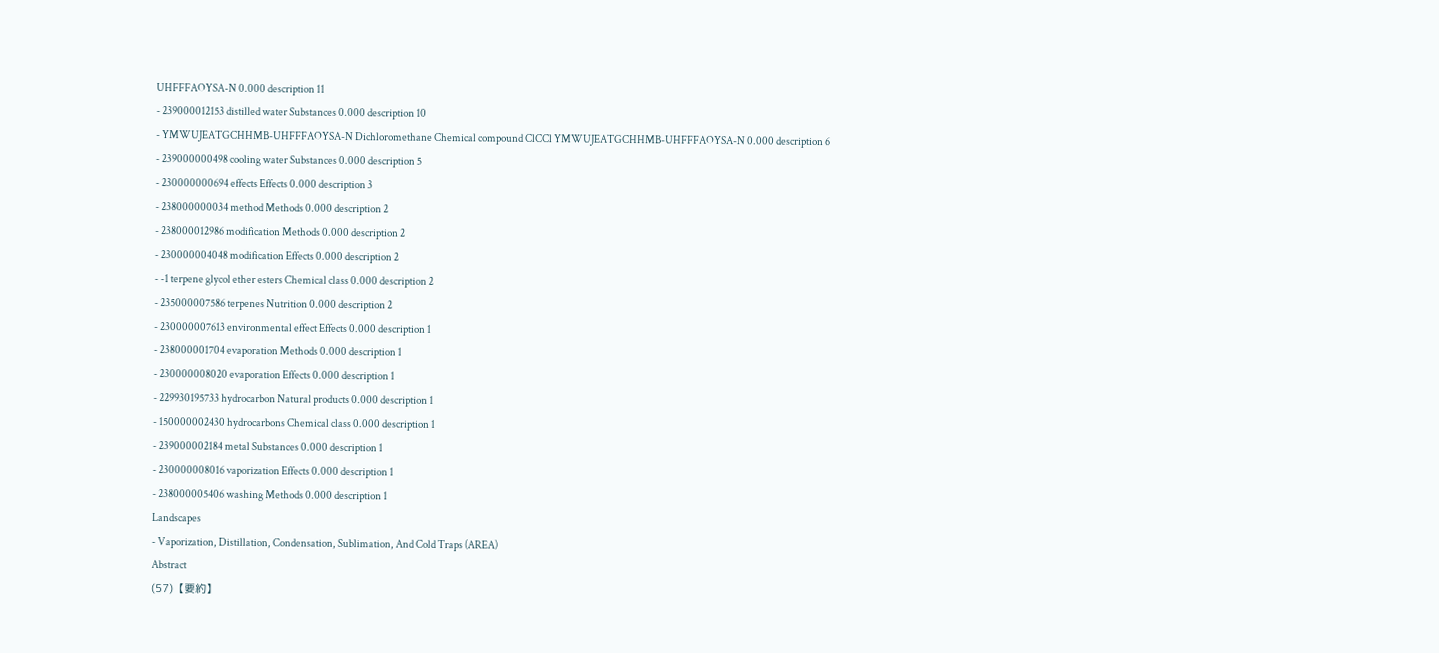UHFFFAOYSA-N 0.000 description 11
- 239000012153 distilled water Substances 0.000 description 10
- YMWUJEATGCHHMB-UHFFFAOYSA-N Dichloromethane Chemical compound ClCCl YMWUJEATGCHHMB-UHFFFAOYSA-N 0.000 description 6
- 239000000498 cooling water Substances 0.000 description 5
- 230000000694 effects Effects 0.000 description 3
- 238000000034 method Methods 0.000 description 2
- 238000012986 modification Methods 0.000 description 2
- 230000004048 modification Effects 0.000 description 2
- -1 terpene glycol ether esters Chemical class 0.000 description 2
- 235000007586 terpenes Nutrition 0.000 description 2
- 230000007613 environmental effect Effects 0.000 description 1
- 238000001704 evaporation Methods 0.000 description 1
- 230000008020 evaporation Effects 0.000 description 1
- 229930195733 hydrocarbon Natural products 0.000 description 1
- 150000002430 hydrocarbons Chemical class 0.000 description 1
- 239000002184 metal Substances 0.000 description 1
- 230000008016 vaporization Effects 0.000 description 1
- 238000005406 washing Methods 0.000 description 1
Landscapes
- Vaporization, Distillation, Condensation, Sublimation, And Cold Traps (AREA)
Abstract
(57)【要約】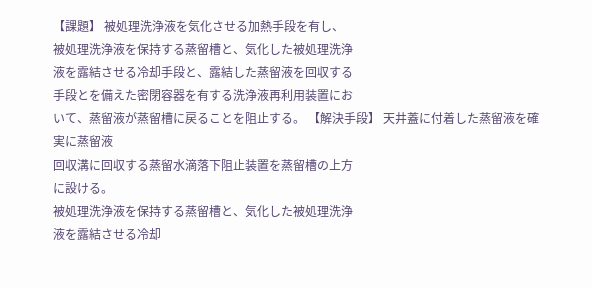【課題】 被処理洗浄液を気化させる加熱手段を有し、
被処理洗浄液を保持する蒸留槽と、気化した被処理洗浄
液を露結させる冷却手段と、露結した蒸留液を回収する
手段とを備えた密閉容器を有する洗浄液再利用装置にお
いて、蒸留液が蒸留槽に戻ることを阻止する。 【解決手段】 天井蓋に付着した蒸留液を確実に蒸留液
回収溝に回収する蒸留水滴落下阻止装置を蒸留槽の上方
に設ける。
被処理洗浄液を保持する蒸留槽と、気化した被処理洗浄
液を露結させる冷却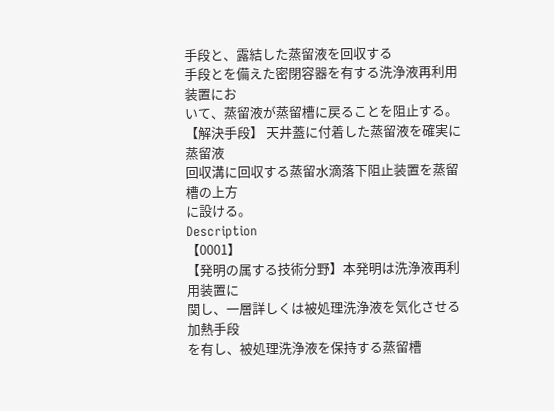手段と、露結した蒸留液を回収する
手段とを備えた密閉容器を有する洗浄液再利用装置にお
いて、蒸留液が蒸留槽に戻ることを阻止する。 【解決手段】 天井蓋に付着した蒸留液を確実に蒸留液
回収溝に回収する蒸留水滴落下阻止装置を蒸留槽の上方
に設ける。
Description
【0001】
【発明の属する技術分野】本発明は洗浄液再利用装置に
関し、一層詳しくは被処理洗浄液を気化させる加熱手段
を有し、被処理洗浄液を保持する蒸留槽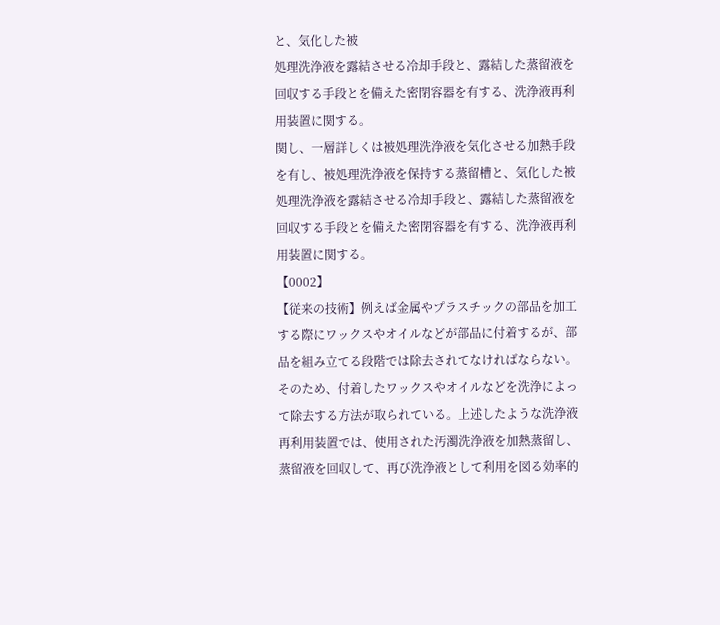と、気化した被
処理洗浄液を露結させる冷却手段と、露結した蒸留液を
回収する手段とを備えた密閉容器を有する、洗浄液再利
用装置に関する。
関し、一層詳しくは被処理洗浄液を気化させる加熱手段
を有し、被処理洗浄液を保持する蒸留槽と、気化した被
処理洗浄液を露結させる冷却手段と、露結した蒸留液を
回収する手段とを備えた密閉容器を有する、洗浄液再利
用装置に関する。
【0002】
【従来の技術】例えば金属やプラスチックの部品を加工
する際にワックスやオイルなどが部品に付着するが、部
品を組み立てる段階では除去されてなければならない。
そのため、付着したワックスやオイルなどを洗浄によっ
て除去する方法が取られている。上述したような洗浄液
再利用装置では、使用された汚濁洗浄液を加熱蒸留し、
蒸留液を回収して、再び洗浄液として利用を図る効率的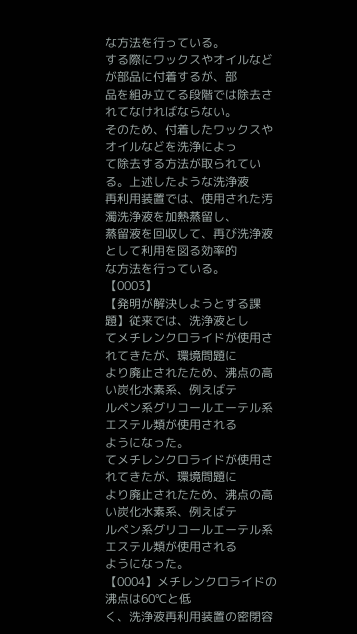な方法を行っている。
する際にワックスやオイルなどが部品に付着するが、部
品を組み立てる段階では除去されてなければならない。
そのため、付着したワックスやオイルなどを洗浄によっ
て除去する方法が取られている。上述したような洗浄液
再利用装置では、使用された汚濁洗浄液を加熱蒸留し、
蒸留液を回収して、再び洗浄液として利用を図る効率的
な方法を行っている。
【0003】
【発明が解決しようとする課題】従来では、洗浄液とし
てメチレンクロライドが使用されてきたが、環境問題に
より廃止されたため、沸点の高い炭化水素系、例えばテ
ルペン系グリコールエーテル系エステル類が使用される
ようになった。
てメチレンクロライドが使用されてきたが、環境問題に
より廃止されたため、沸点の高い炭化水素系、例えばテ
ルペン系グリコールエーテル系エステル類が使用される
ようになった。
【0004】メチレンクロライドの沸点は60℃と低
く、洗浄液再利用装置の密閉容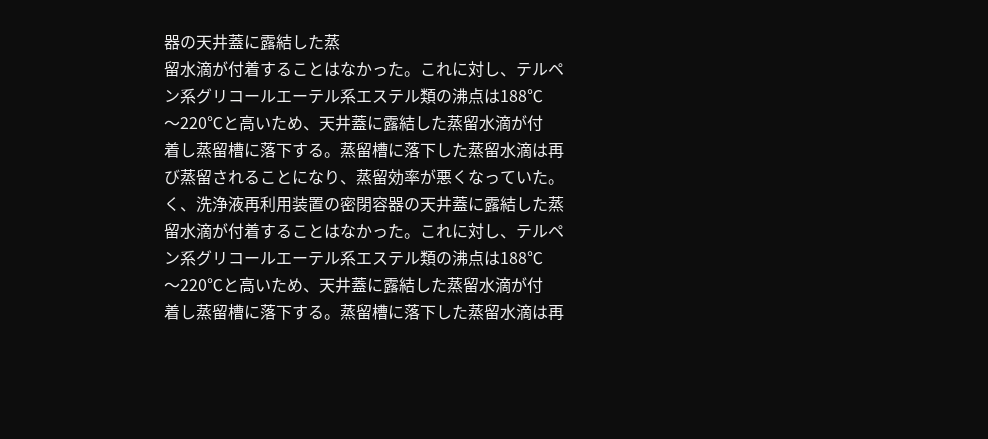器の天井蓋に露結した蒸
留水滴が付着することはなかった。これに対し、テルペ
ン系グリコールエーテル系エステル類の沸点は188℃
〜220℃と高いため、天井蓋に露結した蒸留水滴が付
着し蒸留槽に落下する。蒸留槽に落下した蒸留水滴は再
び蒸留されることになり、蒸留効率が悪くなっていた。
く、洗浄液再利用装置の密閉容器の天井蓋に露結した蒸
留水滴が付着することはなかった。これに対し、テルペ
ン系グリコールエーテル系エステル類の沸点は188℃
〜220℃と高いため、天井蓋に露結した蒸留水滴が付
着し蒸留槽に落下する。蒸留槽に落下した蒸留水滴は再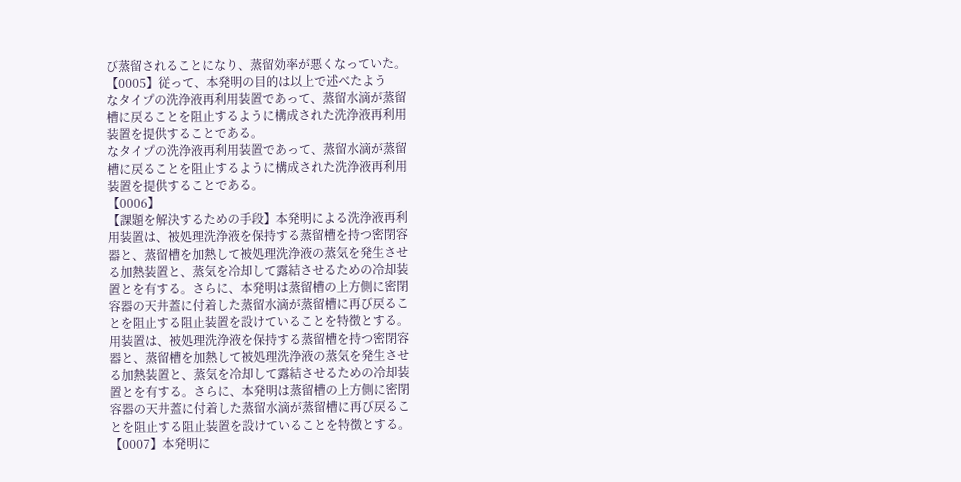び蒸留されることになり、蒸留効率が悪くなっていた。
【0005】従って、本発明の目的は以上で述べたよう
なタイプの洗浄液再利用装置であって、蒸留水滴が蒸留
槽に戻ることを阻止するように構成された洗浄液再利用
装置を提供することである。
なタイプの洗浄液再利用装置であって、蒸留水滴が蒸留
槽に戻ることを阻止するように構成された洗浄液再利用
装置を提供することである。
【0006】
【課題を解決するための手段】本発明による洗浄液再利
用装置は、被処理洗浄液を保持する蒸留槽を持つ密閉容
器と、蒸留槽を加熱して被処理洗浄液の蒸気を発生させ
る加熱装置と、蒸気を冷却して露結させるための冷却装
置とを有する。さらに、本発明は蒸留槽の上方側に密閉
容器の天井蓋に付着した蒸留水滴が蒸留槽に再び戻るこ
とを阻止する阻止装置を設けていることを特徴とする。
用装置は、被処理洗浄液を保持する蒸留槽を持つ密閉容
器と、蒸留槽を加熱して被処理洗浄液の蒸気を発生させ
る加熱装置と、蒸気を冷却して露結させるための冷却装
置とを有する。さらに、本発明は蒸留槽の上方側に密閉
容器の天井蓋に付着した蒸留水滴が蒸留槽に再び戻るこ
とを阻止する阻止装置を設けていることを特徴とする。
【0007】本発明に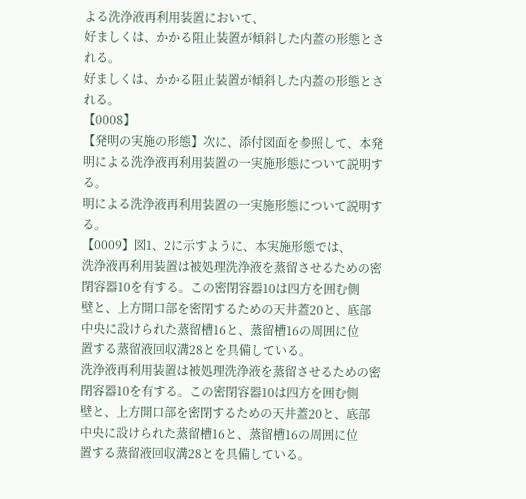よる洗浄液再利用装置において、
好ましくは、かかる阻止装置が傾斜した内蓋の形態とさ
れる。
好ましくは、かかる阻止装置が傾斜した内蓋の形態とさ
れる。
【0008】
【発明の実施の形態】次に、添付図面を参照して、本発
明による洗浄液再利用装置の一実施形態について説明す
る。
明による洗浄液再利用装置の一実施形態について説明す
る。
【0009】図1、2に示すように、本実施形態では、
洗浄液再利用装置は被処理洗浄液を蒸留させるための密
閉容器10を有する。この密閉容器10は四方を囲む側
壁と、上方開口部を密閉するための天井蓋20と、底部
中央に設けられた蒸留槽16と、蒸留槽16の周囲に位
置する蒸留液回収溝28とを具備している。
洗浄液再利用装置は被処理洗浄液を蒸留させるための密
閉容器10を有する。この密閉容器10は四方を囲む側
壁と、上方開口部を密閉するための天井蓋20と、底部
中央に設けられた蒸留槽16と、蒸留槽16の周囲に位
置する蒸留液回収溝28とを具備している。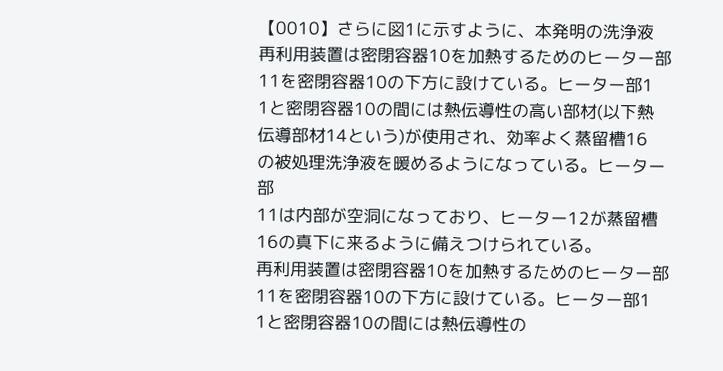【0010】さらに図1に示すように、本発明の洗浄液
再利用装置は密閉容器10を加熱するためのヒーター部
11を密閉容器10の下方に設けている。ヒーター部1
1と密閉容器10の間には熱伝導性の高い部材(以下熱
伝導部材14という)が使用され、効率よく蒸留槽16
の被処理洗浄液を暖めるようになっている。ヒーター部
11は内部が空洞になっており、ヒーター12が蒸留槽
16の真下に来るように備えつけられている。
再利用装置は密閉容器10を加熱するためのヒーター部
11を密閉容器10の下方に設けている。ヒーター部1
1と密閉容器10の間には熱伝導性の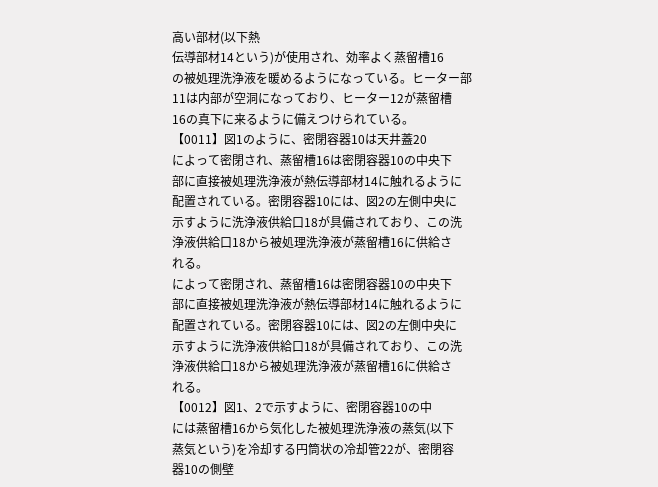高い部材(以下熱
伝導部材14という)が使用され、効率よく蒸留槽16
の被処理洗浄液を暖めるようになっている。ヒーター部
11は内部が空洞になっており、ヒーター12が蒸留槽
16の真下に来るように備えつけられている。
【0011】図1のように、密閉容器10は天井蓋20
によって密閉され、蒸留槽16は密閉容器10の中央下
部に直接被処理洗浄液が熱伝導部材14に触れるように
配置されている。密閉容器10には、図2の左側中央に
示すように洗浄液供給口18が具備されており、この洗
浄液供給口18から被処理洗浄液が蒸留槽16に供給さ
れる。
によって密閉され、蒸留槽16は密閉容器10の中央下
部に直接被処理洗浄液が熱伝導部材14に触れるように
配置されている。密閉容器10には、図2の左側中央に
示すように洗浄液供給口18が具備されており、この洗
浄液供給口18から被処理洗浄液が蒸留槽16に供給さ
れる。
【0012】図1、2で示すように、密閉容器10の中
には蒸留槽16から気化した被処理洗浄液の蒸気(以下
蒸気という)を冷却する円筒状の冷却管22が、密閉容
器10の側壁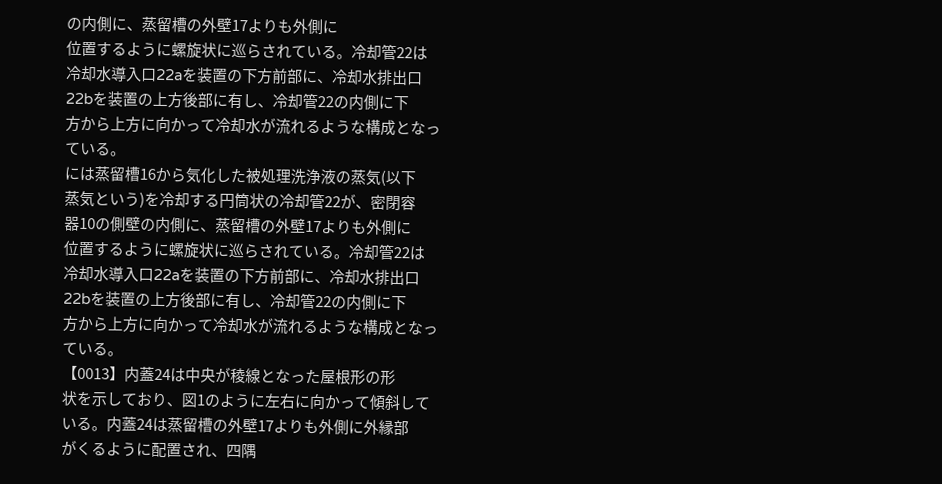の内側に、蒸留槽の外壁17よりも外側に
位置するように螺旋状に巡らされている。冷却管22は
冷却水導入口22aを装置の下方前部に、冷却水排出口
22bを装置の上方後部に有し、冷却管22の内側に下
方から上方に向かって冷却水が流れるような構成となっ
ている。
には蒸留槽16から気化した被処理洗浄液の蒸気(以下
蒸気という)を冷却する円筒状の冷却管22が、密閉容
器10の側壁の内側に、蒸留槽の外壁17よりも外側に
位置するように螺旋状に巡らされている。冷却管22は
冷却水導入口22aを装置の下方前部に、冷却水排出口
22bを装置の上方後部に有し、冷却管22の内側に下
方から上方に向かって冷却水が流れるような構成となっ
ている。
【0013】内蓋24は中央が稜線となった屋根形の形
状を示しており、図1のように左右に向かって傾斜して
いる。内蓋24は蒸留槽の外壁17よりも外側に外縁部
がくるように配置され、四隅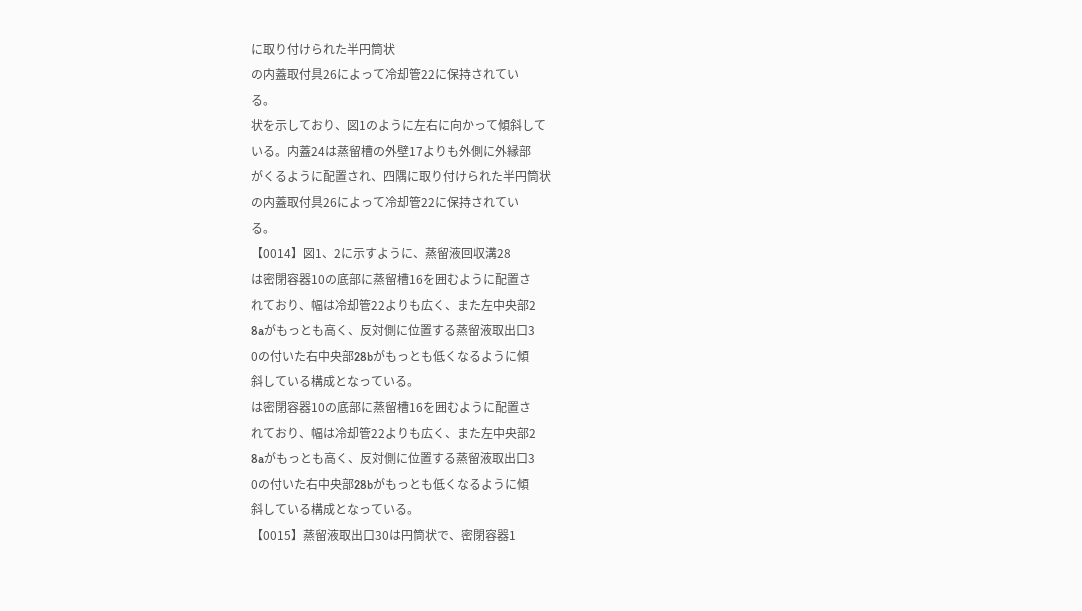に取り付けられた半円筒状
の内蓋取付具26によって冷却管22に保持されてい
る。
状を示しており、図1のように左右に向かって傾斜して
いる。内蓋24は蒸留槽の外壁17よりも外側に外縁部
がくるように配置され、四隅に取り付けられた半円筒状
の内蓋取付具26によって冷却管22に保持されてい
る。
【0014】図1、2に示すように、蒸留液回収溝28
は密閉容器10の底部に蒸留槽16を囲むように配置さ
れており、幅は冷却管22よりも広く、また左中央部2
8aがもっとも高く、反対側に位置する蒸留液取出口3
0の付いた右中央部28bがもっとも低くなるように傾
斜している構成となっている。
は密閉容器10の底部に蒸留槽16を囲むように配置さ
れており、幅は冷却管22よりも広く、また左中央部2
8aがもっとも高く、反対側に位置する蒸留液取出口3
0の付いた右中央部28bがもっとも低くなるように傾
斜している構成となっている。
【0015】蒸留液取出口30は円筒状で、密閉容器1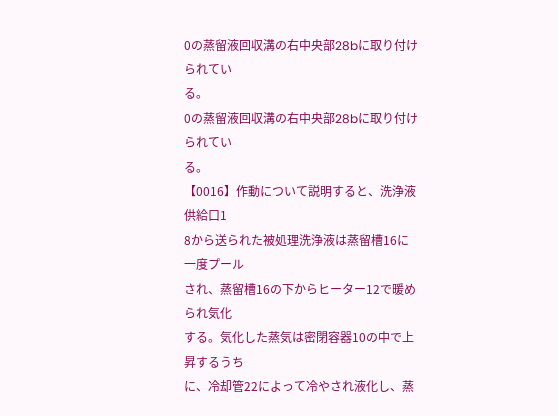0の蒸留液回収溝の右中央部28bに取り付けられてい
る。
0の蒸留液回収溝の右中央部28bに取り付けられてい
る。
【0016】作動について説明すると、洗浄液供給口1
8から送られた被処理洗浄液は蒸留槽16に一度プール
され、蒸留槽16の下からヒーター12で暖められ気化
する。気化した蒸気は密閉容器10の中で上昇するうち
に、冷却管22によって冷やされ液化し、蒸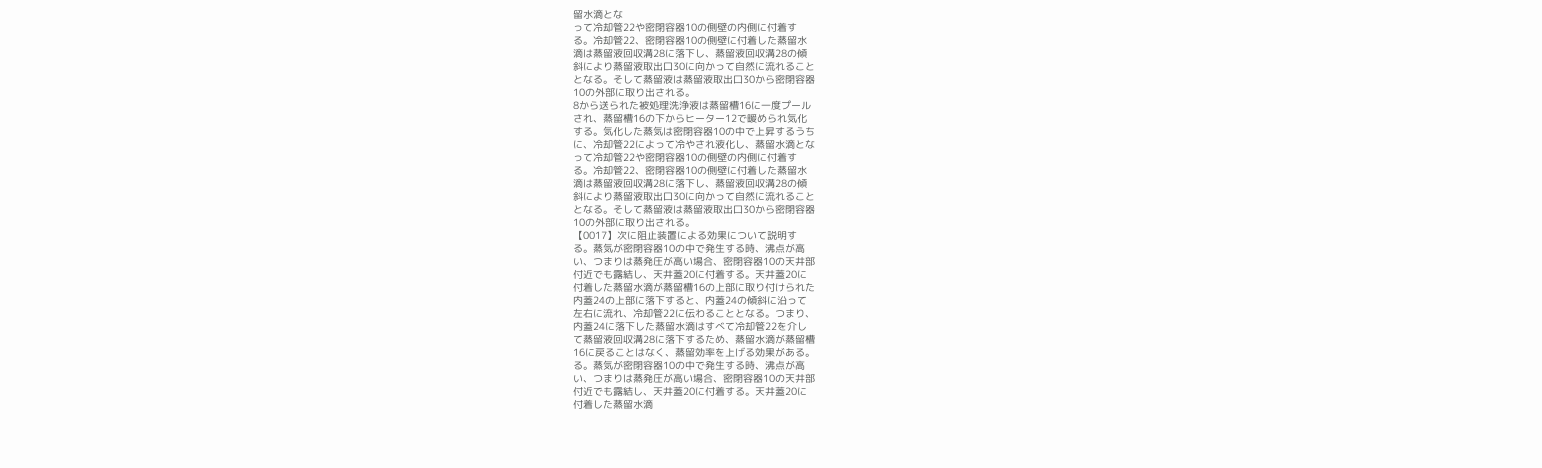留水滴とな
って冷却管22や密閉容器10の側壁の内側に付着す
る。冷却管22、密閉容器10の側壁に付着した蒸留水
滴は蒸留液回収溝28に落下し、蒸留液回収溝28の傾
斜により蒸留液取出口30に向かって自然に流れること
となる。そして蒸留液は蒸留液取出口30から密閉容器
10の外部に取り出される。
8から送られた被処理洗浄液は蒸留槽16に一度プール
され、蒸留槽16の下からヒーター12で暖められ気化
する。気化した蒸気は密閉容器10の中で上昇するうち
に、冷却管22によって冷やされ液化し、蒸留水滴とな
って冷却管22や密閉容器10の側壁の内側に付着す
る。冷却管22、密閉容器10の側壁に付着した蒸留水
滴は蒸留液回収溝28に落下し、蒸留液回収溝28の傾
斜により蒸留液取出口30に向かって自然に流れること
となる。そして蒸留液は蒸留液取出口30から密閉容器
10の外部に取り出される。
【0017】次に阻止装置による効果について説明す
る。蒸気が密閉容器10の中で発生する時、沸点が高
い、つまりは蒸発圧が高い場合、密閉容器10の天井部
付近でも露結し、天井蓋20に付着する。天井蓋20に
付着した蒸留水滴が蒸留槽16の上部に取り付けられた
内蓋24の上部に落下すると、内蓋24の傾斜に沿って
左右に流れ、冷却管22に伝わることとなる。つまり、
内蓋24に落下した蒸留水滴はすべて冷却管22を介し
て蒸留液回収溝28に落下するため、蒸留水滴が蒸留槽
16に戻ることはなく、蒸留効率を上げる効果がある。
る。蒸気が密閉容器10の中で発生する時、沸点が高
い、つまりは蒸発圧が高い場合、密閉容器10の天井部
付近でも露結し、天井蓋20に付着する。天井蓋20に
付着した蒸留水滴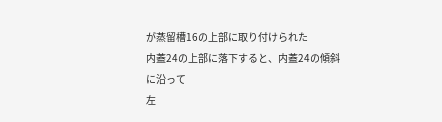が蒸留槽16の上部に取り付けられた
内蓋24の上部に落下すると、内蓋24の傾斜に沿って
左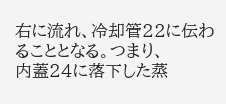右に流れ、冷却管22に伝わることとなる。つまり、
内蓋24に落下した蒸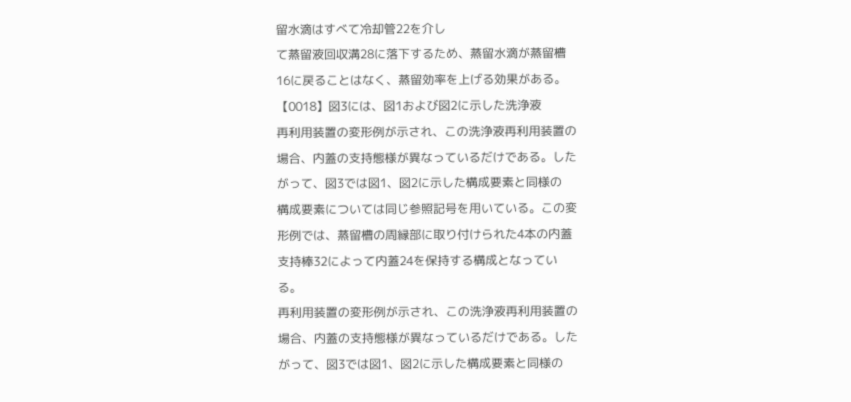留水滴はすべて冷却管22を介し
て蒸留液回収溝28に落下するため、蒸留水滴が蒸留槽
16に戻ることはなく、蒸留効率を上げる効果がある。
【0018】図3には、図1および図2に示した洗浄液
再利用装置の変形例が示され、この洗浄液再利用装置の
場合、内蓋の支持態様が異なっているだけである。した
がって、図3では図1、図2に示した構成要素と同様の
構成要素については同じ参照記号を用いている。この変
形例では、蒸留槽の周縁部に取り付けられた4本の内蓋
支持棒32によって内蓋24を保持する構成となってい
る。
再利用装置の変形例が示され、この洗浄液再利用装置の
場合、内蓋の支持態様が異なっているだけである。した
がって、図3では図1、図2に示した構成要素と同様の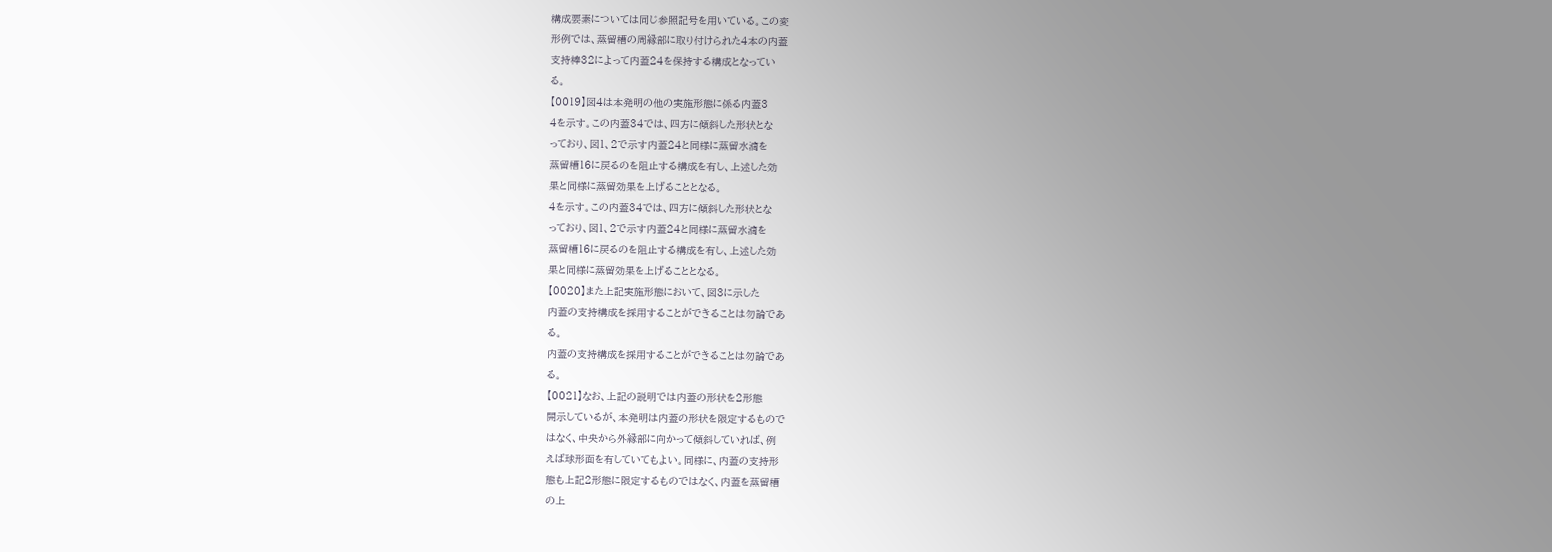構成要素については同じ参照記号を用いている。この変
形例では、蒸留槽の周縁部に取り付けられた4本の内蓋
支持棒32によって内蓋24を保持する構成となってい
る。
【0019】図4は本発明の他の実施形態に係る内蓋3
4を示す。この内蓋34では、四方に傾斜した形状とな
っており、図1、2で示す内蓋24と同様に蒸留水滴を
蒸留槽16に戻るのを阻止する構成を有し、上述した効
果と同様に蒸留効果を上げることとなる。
4を示す。この内蓋34では、四方に傾斜した形状とな
っており、図1、2で示す内蓋24と同様に蒸留水滴を
蒸留槽16に戻るのを阻止する構成を有し、上述した効
果と同様に蒸留効果を上げることとなる。
【0020】また上記実施形態において、図3に示した
内蓋の支持構成を採用することができることは勿論であ
る。
内蓋の支持構成を採用することができることは勿論であ
る。
【0021】なお、上記の説明では内蓋の形状を2形態
開示しているが、本発明は内蓋の形状を限定するもので
はなく、中央から外縁部に向かって傾斜していれば、例
えば球形面を有していてもよい。同様に、内蓋の支持形
態も上記2形態に限定するものではなく、内蓋を蒸留槽
の上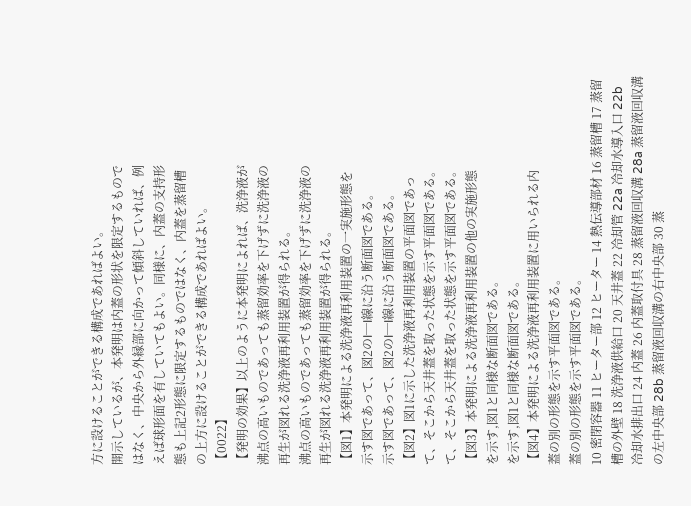方に設けることができる構成であればよい。
開示しているが、本発明は内蓋の形状を限定するもので
はなく、中央から外縁部に向かって傾斜していれば、例
えば球形面を有していてもよい。同様に、内蓋の支持形
態も上記2形態に限定するものではなく、内蓋を蒸留槽
の上方に設けることができる構成であればよい。
【0022】
【発明の効果】以上のように本発明によれば、洗浄液が
沸点の高いものであっても蒸留効率を下げずに洗浄液の
再生が図れる洗浄液再利用装置が得られる。
沸点の高いものであっても蒸留効率を下げずに洗浄液の
再生が図れる洗浄液再利用装置が得られる。
【図1】本発明による洗浄液再利用装置の一実施形態を
示す図であって、図2のI─I線に沿う断面図である。
示す図であって、図2のI─I線に沿う断面図である。
【図2】図1に示した洗浄液再利用装置の平面図であっ
て、そこから天井蓋を取った状態を示す平面図である。
て、そこから天井蓋を取った状態を示す平面図である。
【図3】本発明による洗浄液再利用装置の他の実施形態
を示す,図1と同様な断面図である。
を示す,図1と同様な断面図である。
【図4】本発明による洗浄液再利用装置に用いられる内
蓋の別の形態を示す平面図である。
蓋の別の形態を示す平面図である。
10 密閉容器 11 ヒーター部 12 ヒーター 14 熱伝導部材 16 蒸留槽 17 蒸留槽の外壁 18 洗浄液供給口 20 天井蓋 22 冷却管 22a 冷却水導入口 22b 冷却水排出口 24 内蓋 26 内蓋取付具 28 蒸留液回収溝 28a 蒸留液回収溝の左中央部 28b 蒸留液回収溝の右中央部 30 蒸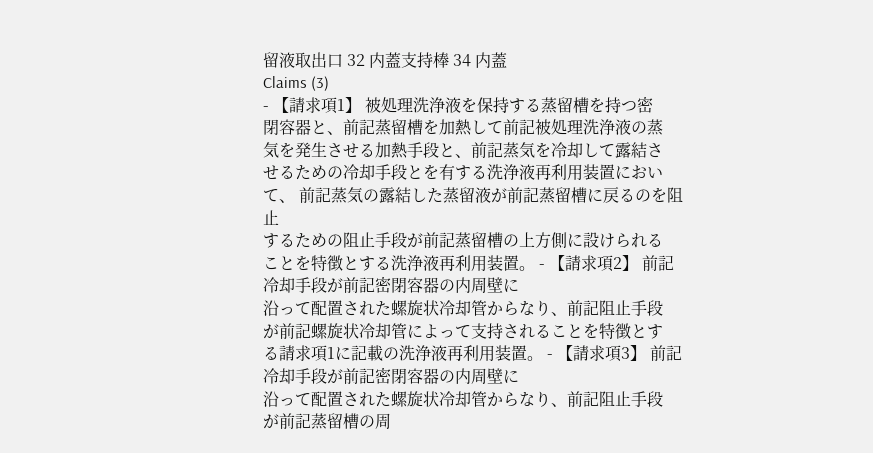留液取出口 32 内蓋支持棒 34 内蓋
Claims (3)
- 【請求項1】 被処理洗浄液を保持する蒸留槽を持つ密
閉容器と、前記蒸留槽を加熱して前記被処理洗浄液の蒸
気を発生させる加熱手段と、前記蒸気を冷却して露結さ
せるための冷却手段とを有する洗浄液再利用装置におい
て、 前記蒸気の露結した蒸留液が前記蒸留槽に戻るのを阻止
するための阻止手段が前記蒸留槽の上方側に設けられる
ことを特徴とする洗浄液再利用装置。 - 【請求項2】 前記冷却手段が前記密閉容器の内周壁に
沿って配置された螺旋状冷却管からなり、前記阻止手段
が前記螺旋状冷却管によって支持されることを特徴とす
る請求項1に記載の洗浄液再利用装置。 - 【請求項3】 前記冷却手段が前記密閉容器の内周壁に
沿って配置された螺旋状冷却管からなり、前記阻止手段
が前記蒸留槽の周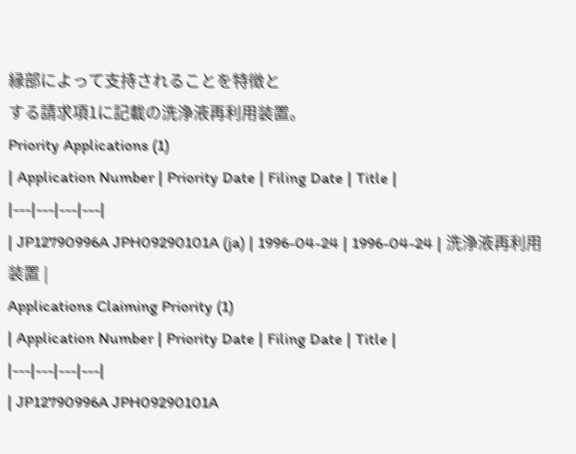縁部によって支持されることを特徴と
する請求項1に記載の洗浄液再利用装置。
Priority Applications (1)
| Application Number | Priority Date | Filing Date | Title |
|---|---|---|---|
| JP12790996A JPH09290101A (ja) | 1996-04-24 | 1996-04-24 | 洗浄液再利用装置 |
Applications Claiming Priority (1)
| Application Number | Priority Date | Filing Date | Title |
|---|---|---|---|
| JP12790996A JPH09290101A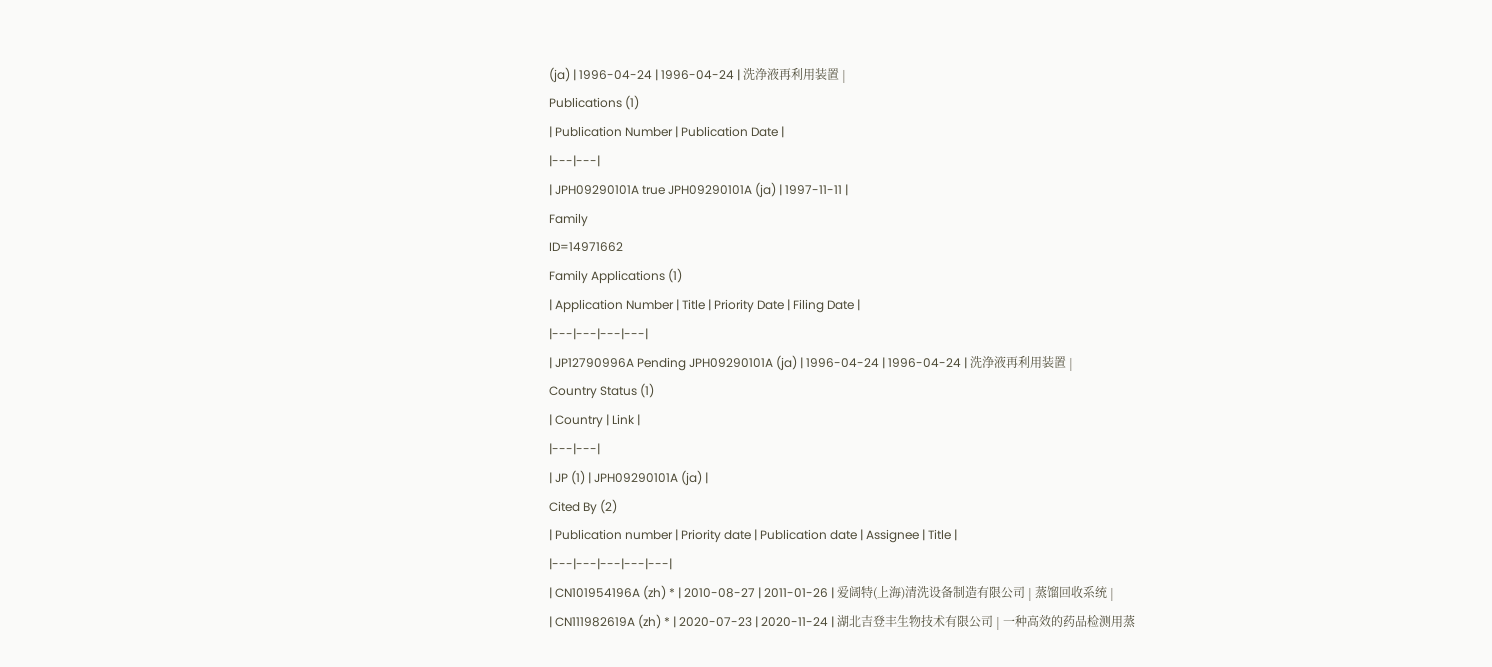(ja) | 1996-04-24 | 1996-04-24 | 洗浄液再利用装置 |
Publications (1)
| Publication Number | Publication Date |
|---|---|
| JPH09290101A true JPH09290101A (ja) | 1997-11-11 |
Family
ID=14971662
Family Applications (1)
| Application Number | Title | Priority Date | Filing Date |
|---|---|---|---|
| JP12790996A Pending JPH09290101A (ja) | 1996-04-24 | 1996-04-24 | 洗浄液再利用装置 |
Country Status (1)
| Country | Link |
|---|---|
| JP (1) | JPH09290101A (ja) |
Cited By (2)
| Publication number | Priority date | Publication date | Assignee | Title |
|---|---|---|---|---|
| CN101954196A (zh) * | 2010-08-27 | 2011-01-26 | 爱阔特(上海)清洗设备制造有限公司 | 蒸馏回收系统 |
| CN111982619A (zh) * | 2020-07-23 | 2020-11-24 | 湖北吉登丰生物技术有限公司 | 一种高效的药品检测用蒸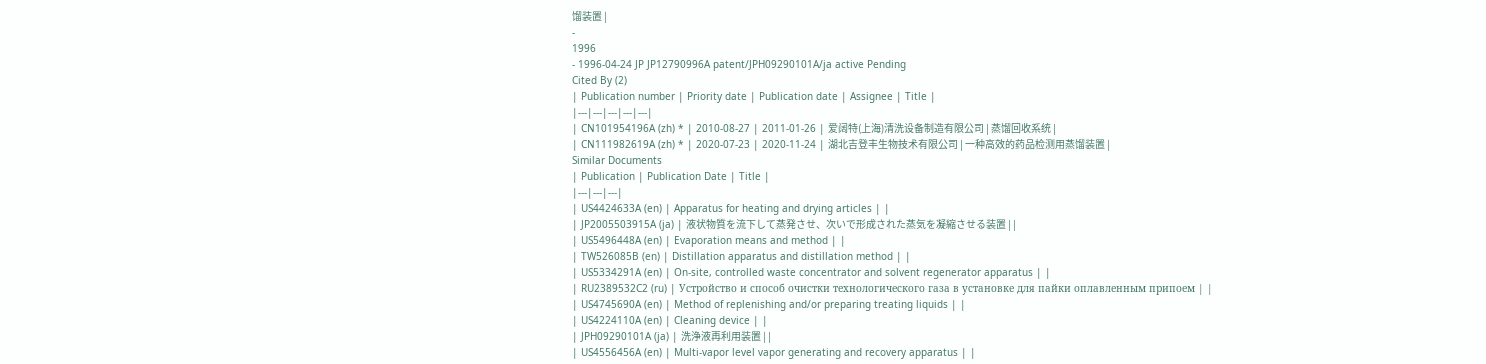馏装置 |
-
1996
- 1996-04-24 JP JP12790996A patent/JPH09290101A/ja active Pending
Cited By (2)
| Publication number | Priority date | Publication date | Assignee | Title |
|---|---|---|---|---|
| CN101954196A (zh) * | 2010-08-27 | 2011-01-26 | 爱阔特(上海)清洗设备制造有限公司 | 蒸馏回收系统 |
| CN111982619A (zh) * | 2020-07-23 | 2020-11-24 | 湖北吉登丰生物技术有限公司 | 一种高效的药品检测用蒸馏装置 |
Similar Documents
| Publication | Publication Date | Title |
|---|---|---|
| US4424633A (en) | Apparatus for heating and drying articles | |
| JP2005503915A (ja) | 液状物質を流下して蒸発させ、次いで形成された蒸気を凝縮させる装置 | |
| US5496448A (en) | Evaporation means and method | |
| TW526085B (en) | Distillation apparatus and distillation method | |
| US5334291A (en) | On-site, controlled waste concentrator and solvent regenerator apparatus | |
| RU2389532C2 (ru) | Устройство и способ очистки технологического газа в установке для пайки оплавленным припоем | |
| US4745690A (en) | Method of replenishing and/or preparing treating liquids | |
| US4224110A (en) | Cleaning device | |
| JPH09290101A (ja) | 洗浄液再利用装置 | |
| US4556456A (en) | Multi-vapor level vapor generating and recovery apparatus | |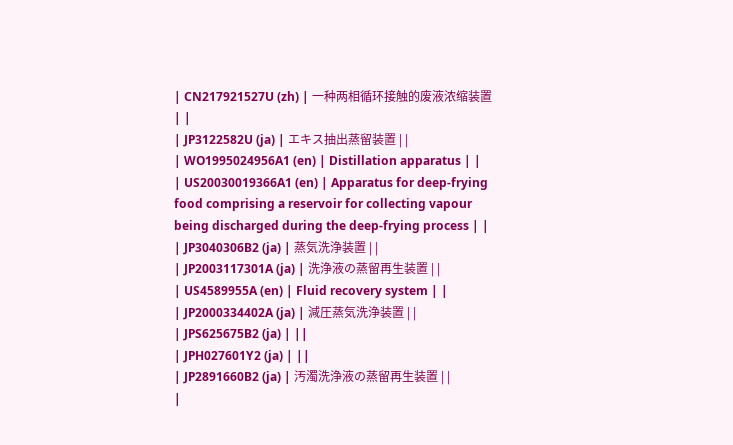| CN217921527U (zh) | 一种两相循环接触的废液浓缩装置 | |
| JP3122582U (ja) | エキス抽出蒸留装置 | |
| WO1995024956A1 (en) | Distillation apparatus | |
| US20030019366A1 (en) | Apparatus for deep-frying food comprising a reservoir for collecting vapour being discharged during the deep-frying process | |
| JP3040306B2 (ja) | 蒸気洗浄装置 | |
| JP2003117301A (ja) | 洗浄液の蒸留再生装置 | |
| US4589955A (en) | Fluid recovery system | |
| JP2000334402A (ja) | 減圧蒸気洗浄装置 | |
| JPS625675B2 (ja) | ||
| JPH027601Y2 (ja) | ||
| JP2891660B2 (ja) | 汚濁洗浄液の蒸留再生装置 | |
|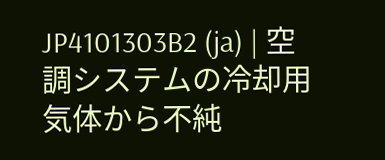JP4101303B2 (ja) | 空調システムの冷却用気体から不純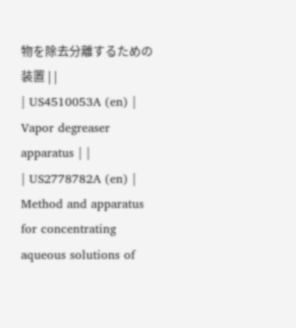物を除去分離するための装置 | |
| US4510053A (en) | Vapor degreaser apparatus | |
| US2778782A (en) | Method and apparatus for concentrating aqueous solutions of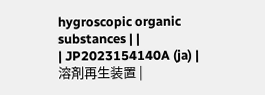hygroscopic organic substances | |
| JP2023154140A (ja) | 溶剤再生装置 |